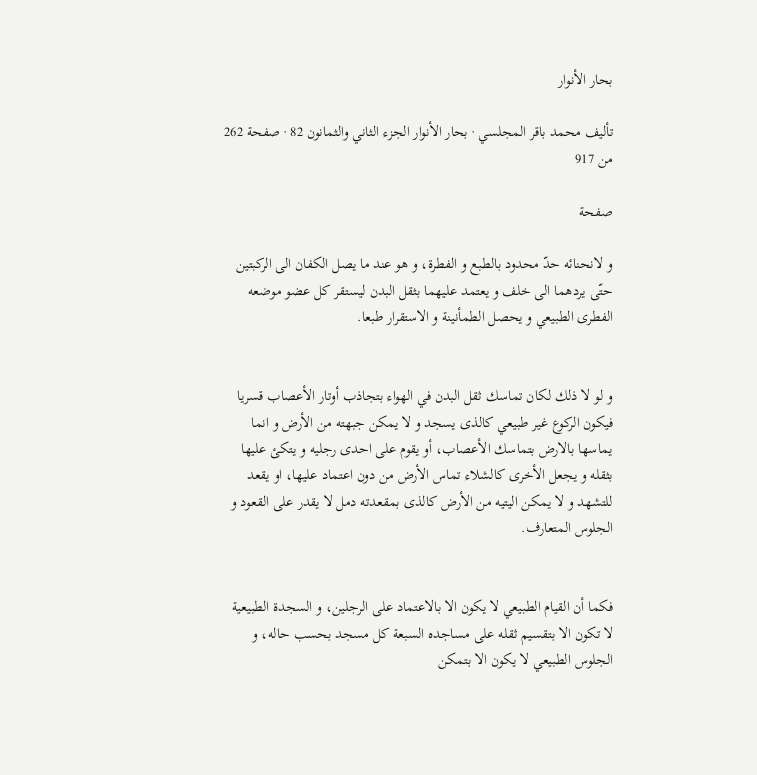بحار الأنوار

تأليف محمد باقر المجلسي · بحار الأنوار الجزء الثاني والثمانون 82 · صفحة 262 من 917

صفحة

و لانحنائه حدّ محدود بالطبع و الفطرة، و هو عند ما يصل الكفان الى الركبتين حتّى يردهما الى خلف و يعتمد عليهما بثقل البدن ليستقر كل عضو موضعه الفطرى الطبيعي و يحصل الطمأنينة و الاستقرار طبعا.


و لو لا ذلك لكان تماسك ثقل البدن في الهواء بتجاذب أوتار الأعصاب قسريا فيكون الركوع غير طبيعي كالذى يسجد و لا يمكن جبهته من الأرض و انما يماسها بالارض بتماسك الأعصاب، أو يقوم على احدى رجليه و يتكئ عليها بثقله و يجعل الأخرى كالشلاء تماس الأرض من دون اعتماد عليها، او يقعد للتشهد و لا يمكن اليتيه من الأرض كالذى بمقعدته دمل لا يقدر على القعود و الجلوس المتعارف.


فكما أن القيام الطبيعي لا يكون الا بالاعتماد على الرجلين، و السجدة الطبيعية لا تكون الا بتقسيم ثقله على مساجده السبعة كل مسجد بحسب حاله، و الجلوس الطبيعي لا يكون الا بتمكن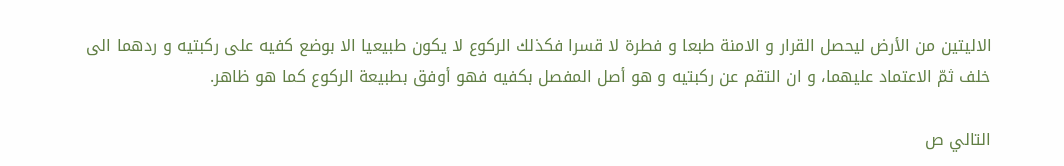الاليتين من الأرض ليحصل القرار و الامنة طبعا و فطرة لا قسرا فكذلك الركوع لا يكون طبيعيا الا بوضع كفيه على ركبتيه و ردهما الى خلف ثمّ الاعتماد عليهما، و ان التقم عن ركبتيه و هو أصل المفصل بكفيه فهو أوفق بطبيعة الركوع كما هو ظاهر.

التالي ص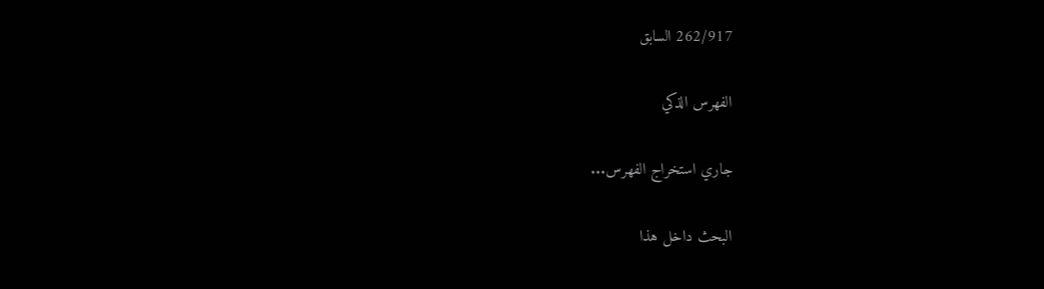262/917 السابق

الفهرس الذكي

جاري استخراج الفهرس...

البحث داخل هذا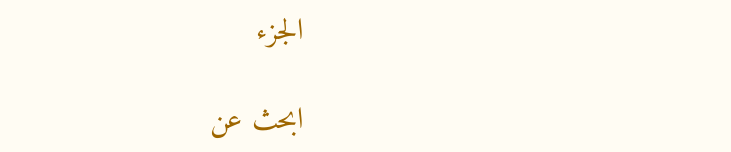الجزء

ابحث عن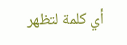أي كلمة لتظهر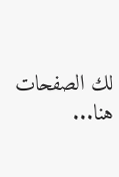لك الصفحات هنا...